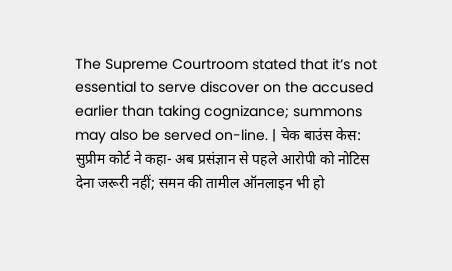The Supreme Courtroom stated that it’s not essential to serve discover on the accused earlier than taking cognizance; summons may also be served on-line. | चेक बाउंस केस: सुप्रीम कोर्ट ने कहा- अब प्रसंज्ञान से पहले आरोपी को नोटिस देना जरूरी नहीं; समन की तामील ऑनलाइन भी हो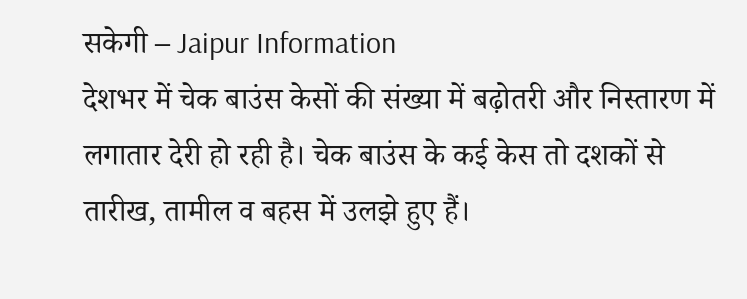सकेगी – Jaipur Information
देशभर में चेक बाउंस केसों की संख्या में बढ़ोतरी और निस्तारण में लगातार देरी हो रही है। चेक बाउंस के कई केस तो दशकों से तारीख, तामील व बहस में उलझे हुए हैं।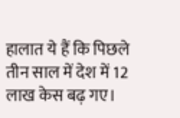हालात ये हैं कि पिछले तीन साल में देश में 12 लाख केस बढ़ गए।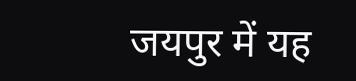जयपुर में यह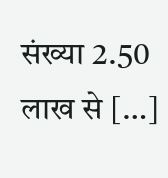संख्या 2.50 लाख से […]